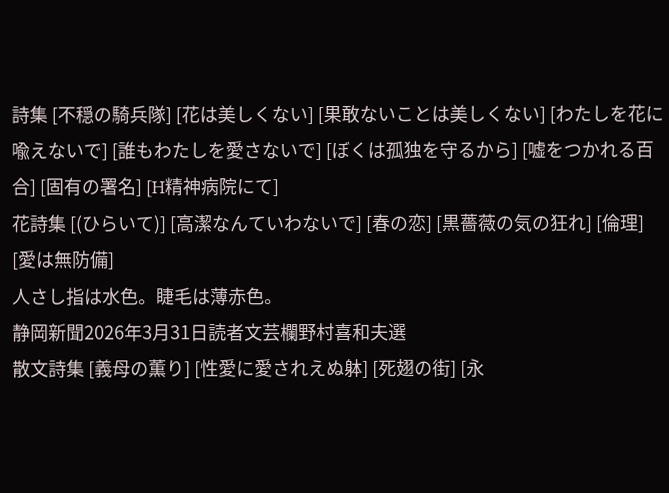詩集 [不穏の騎兵隊] [花は美しくない] [果敢ないことは美しくない] [わたしを花に喩えないで] [誰もわたしを愛さないで] [ぼくは孤独を守るから] [嘘をつかれる百合] [固有の署名] [H精神病院にて]
花詩集 [(ひらいて)] [高潔なんていわないで] [春の恋] [黒薔薇の気の狂れ] [倫理] [愛は無防備]
人さし指は水色。睫毛は薄赤色。
静岡新聞2026年3月31日読者文芸欄野村喜和夫選
散文詩集 [義母の薫り] [性愛に愛されえぬ躰] [死翅の街] [永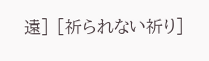遠] [祈られない祈り]